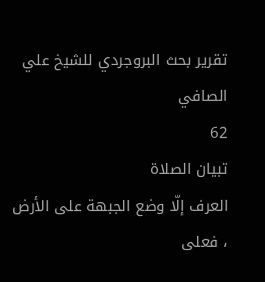تقرير بحث البروجردي للشيخ علي الصافي
62
تبيان الصلاة
العرف إلّا وضع الجبهة على الأرض ، فعلى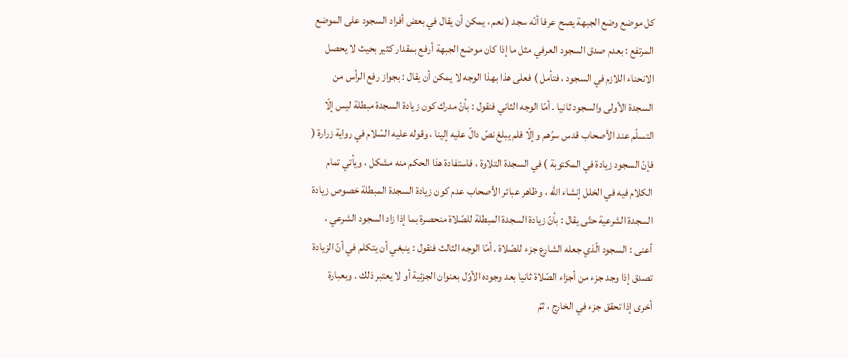كل موضع وضع الجبهة يصح عرفا أنّه سجد ( نعم ، يمكن أن يقال في بعض أفراد السجود على الموضع المرتفع : بعدم صدق السجود العرفي مثل ما إذا كان موضع الجبهة أرفع بمقدار كثير بحيث لا يحصل الانحناء اللازم في السجود ، فتأمل ) فعلى هذا بهذا الوجه لا يمكن أن يقال : بجواز رفع الرأس من السجدة الأولى والسجود ثانيا . أمّا الوجه الثاني فنقول : بأنّ مدرك كون زيادة السجدة مبطلة ليس إلّا التسلّم عند الأصحاب قدس سرّهم وإلّا فلم يبلغ نصّ دالّ عليه إلينا ، وقوله عليه السّلام في رواية زرارة ( فإنّ السجود زيادة في المكتوبة ) في السجدة التلاوة ، فاستفادة هذا الحكم منه مشكل ، ويأتي تمام الكلام فيه في الخلل إنشاء اللّه ، وظاهر عبائر الأصحاب عدم كون زيادة السجدة المبطلة خصوص زيادة السجدة الشرعية حتّى يقال : بأنّ زيادة السجدة المبطلة للصّلاة منحصرة بما إذا زاد السجود الشرعي ، أعنى : السجود الّذي جعله الشارع جزء للصّلاة . أمّا الوجه الثالث فنقول : ينبغي أن يتكلم في أنّ الزيادة تصدق إذا وجد جزء من أجزاء الصّلاة ثانيا بعد وجوده الأوّل بعنوان الجزئية أو لا يعتبر ذلك . وبعبارة أخرى إذا تحقق جزء في الخارج ، ثمّ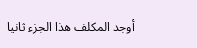أوجد المكلف هذا الجزء ثانيا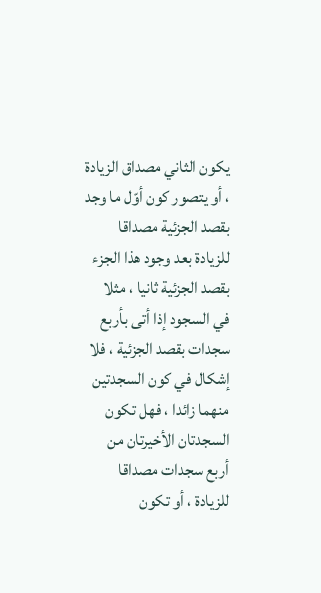يكون الثاني مصداق الزيادة ، أو يتصور كون أوّل ما وجد بقصد الجزئية مصداقا للزيادة بعد وجود هذا الجزء بقصد الجزئية ثانيا ، مثلا في السجود إذا أتى بأربع سجدات بقصد الجزئية ، فلا إشكال في كون السجدتين منهما زائدا ، فهل تكون السجدتان الأخيرتان من أربع سجدات مصداقا للزيادة ، أو تكون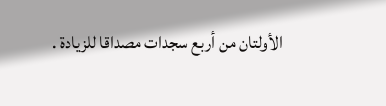الأولتان من أربع سجدات مصداقا للزيادة .